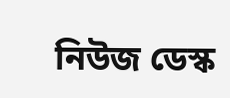নিউজ ডেস্ক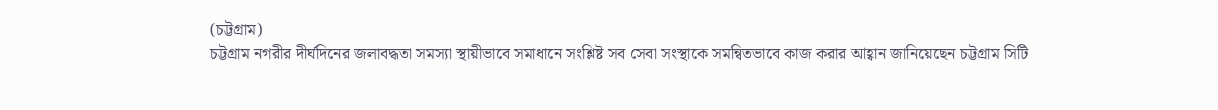(চট্টগ্রাম)
চট্টগ্রাম নগরীর দীর্ঘদিনের জলাবদ্ধতা সমস্যা স্থায়ীভাবে সমাধানে সংশ্লিষ্ট সব সেবা সংস্থাকে সমন্বিতভাবে কাজ করার আহ্বান জানিয়েছেন চট্টগ্রাম সিটি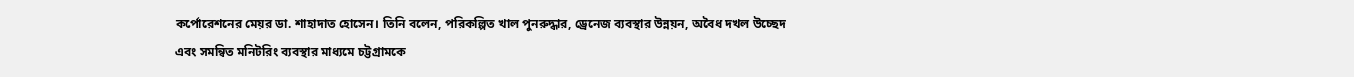কর্পোরেশনের মেয়র ডা. শাহাদাত হোসেন। তিনি বলেন, পরিকল্পিত খাল পুনরুদ্ধার, ড্রেনেজ ব্যবস্থার উন্নয়ন, অবৈধ দখল উচ্ছেদ এবং সমন্বিত মনিটরিং ব্যবস্থার মাধ্যমে চট্টগ্রামকে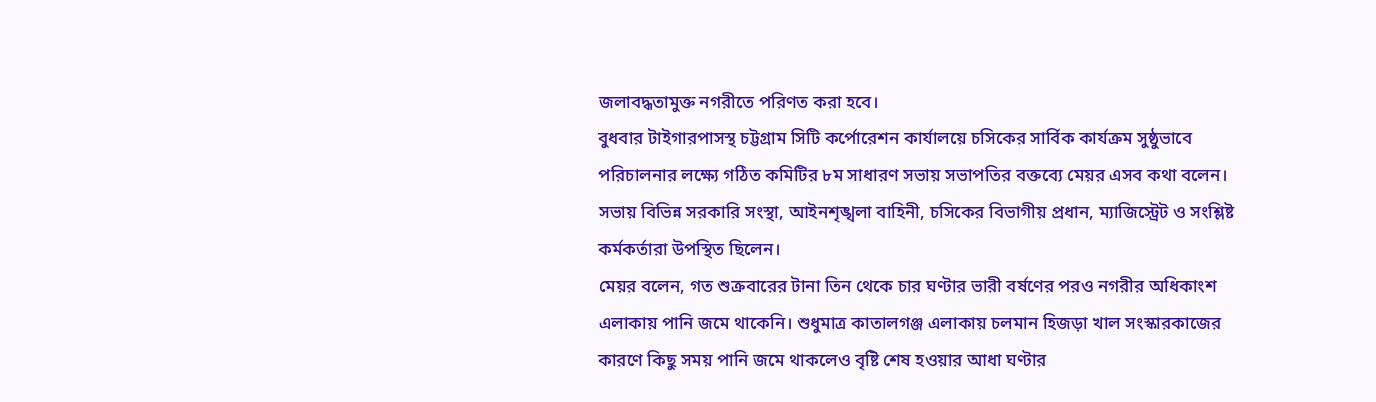জলাবদ্ধতামুক্ত নগরীতে পরিণত করা হবে।
বুধবার টাইগারপাসস্থ চট্টগ্রাম সিটি কর্পোরেশন কার্যালয়ে চসিকের সার্বিক কার্যক্রম সুষ্ঠুভাবে পরিচালনার লক্ষ্যে গঠিত কমিটির ৮ম সাধারণ সভায় সভাপতির বক্তব্যে মেয়র এসব কথা বলেন। সভায় বিভিন্ন সরকারি সংস্থা, আইনশৃঙ্খলা বাহিনী, চসিকের বিভাগীয় প্রধান, ম্যাজিস্ট্রেট ও সংশ্লিষ্ট কর্মকর্তারা উপস্থিত ছিলেন।
মেয়র বলেন, গত শুক্রবারের টানা তিন থেকে চার ঘণ্টার ভারী বর্ষণের পরও নগরীর অধিকাংশ এলাকায় পানি জমে থাকেনি। শুধুমাত্র কাতালগঞ্জ এলাকায় চলমান হিজড়া খাল সংস্কারকাজের কারণে কিছু সময় পানি জমে থাকলেও বৃষ্টি শেষ হওয়ার আধা ঘণ্টার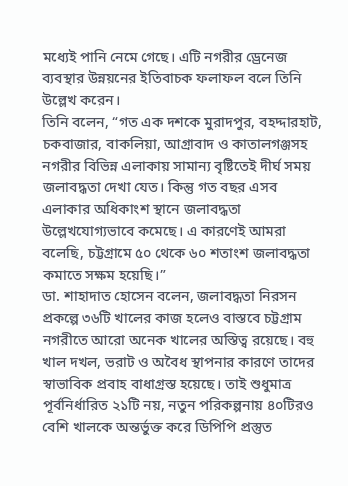মধ্যেই পানি নেমে গেছে। এটি নগরীর ড্রেনেজ ব্যবস্থার উন্নয়নের ইতিবাচক ফলাফল বলে তিনি উল্লেখ করেন।
তিনি বলেন, “গত এক দশকে মুরাদপুর, বহদ্দারহাট, চকবাজার, বাকলিয়া, আগ্রাবাদ ও কাতালগঞ্জসহ নগরীর বিভিন্ন এলাকায় সামান্য বৃষ্টিতেই দীর্ঘ সময় জলাবদ্ধতা দেখা যেত। কিন্তু গত বছর এসব এলাকার অধিকাংশ স্থানে জলাবদ্ধতা উল্লেখযোগ্যভাবে কমেছে। এ কারণেই আমরা বলেছি, চট্টগ্রামে ৫০ থেকে ৬০ শতাংশ জলাবদ্ধতা কমাতে সক্ষম হয়েছি।”
ডা. শাহাদাত হোসেন বলেন, জলাবদ্ধতা নিরসন প্রকল্পে ৩৬টি খালের কাজ হলেও বাস্তবে চট্টগ্রাম নগরীতে আরো অনেক খালের অস্তিত্ব রয়েছে। বহু খাল দখল, ভরাট ও অবৈধ স্থাপনার কারণে তাদের স্বাভাবিক প্রবাহ বাধাগ্রস্ত হয়েছে। তাই শুধুমাত্র পূর্বনির্ধারিত ২১টি নয়, নতুন পরিকল্পনায় ৪০টিরও বেশি খালকে অন্তর্ভুক্ত করে ডিপিপি প্রস্তুত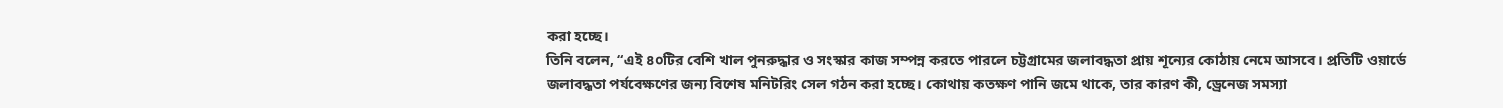করা হচ্ছে।
তিনি বলেন, “এই ৪০টির বেশি খাল পুনরুদ্ধার ও সংস্কার কাজ সম্পন্ন করতে পারলে চট্টগ্রামের জলাবদ্ধতা প্রায় শূন্যের কোঠায় নেমে আসবে। প্রতিটি ওয়ার্ডে জলাবদ্ধতা পর্যবেক্ষণের জন্য বিশেষ মনিটরিং সেল গঠন করা হচ্ছে। কোথায় কতক্ষণ পানি জমে থাকে, তার কারণ কী, ড্রেনেজ সমস্যা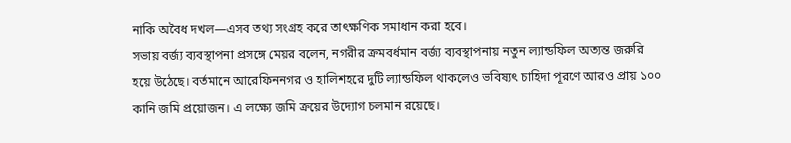নাকি অবৈধ দখল—এসব তথ্য সংগ্রহ করে তাৎক্ষণিক সমাধান করা হবে।
সভায় বর্জ্য ব্যবস্থাপনা প্রসঙ্গে মেয়র বলেন, নগরীর ক্রমবর্ধমান বর্জ্য ব্যবস্থাপনায় নতুন ল্যান্ডফিল অত্যন্ত জরুরি হয়ে উঠেছে। বর্তমানে আরেফিননগর ও হালিশহরে দুটি ল্যান্ডফিল থাকলেও ভবিষ্যৎ চাহিদা পূরণে আরও প্রায় ১০০ কানি জমি প্রয়োজন। এ লক্ষ্যে জমি ক্রয়ের উদ্যোগ চলমান রয়েছে।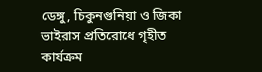ডেঙ্গু, চিকুনগুনিয়া ও জিকা ভাইরাস প্রতিরোধে গৃহীত কার্যক্রম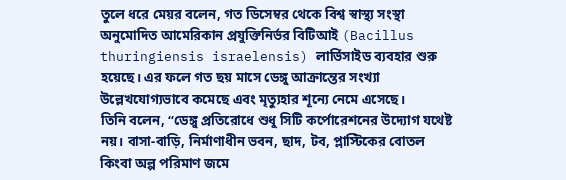তুলে ধরে মেয়র বলেন, গত ডিসেম্বর থেকে বিশ্ব স্বাস্থ্য সংস্থা অনুমোদিত আমেরিকান প্রযুক্তিনির্ভর বিটিআই (Bacillus thuringiensis israelensis) লার্ভিসাইড ব্যবহার শুরু হয়েছে। এর ফলে গত ছয় মাসে ডেঙ্গু আক্রান্তের সংখ্যা উল্লেখযোগ্যভাবে কমেছে এবং মৃত্যুহার শূন্যে নেমে এসেছে।
তিনি বলেন, “ডেঙ্গু প্রতিরোধে শুধু সিটি কর্পোরেশনের উদ্যোগ যথেষ্ট নয়। বাসা-বাড়ি, নির্মাণাধীন ভবন, ছাদ, টব, প্লাস্টিকের বোতল কিংবা অল্প পরিমাণ জমে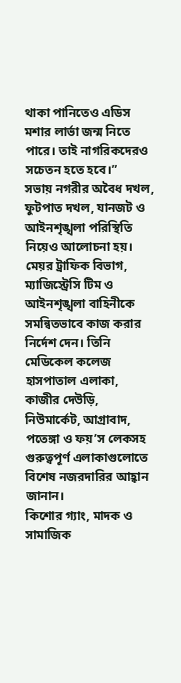থাকা পানিতেও এডিস মশার লার্ভা জন্ম নিতে পারে। তাই নাগরিকদেরও সচেতন হতে হবে।”
সভায় নগরীর অবৈধ দখল, ফুটপাত দখল, যানজট ও আইনশৃঙ্খলা পরিস্থিতি নিয়েও আলোচনা হয়। মেয়র ট্রাফিক বিভাগ, ম্যাজিস্ট্রেসি টিম ও আইনশৃঙ্খলা বাহিনীকে সমন্বিতভাবে কাজ করার নির্দেশ দেন। তিনি মেডিকেল কলেজ হাসপাতাল এলাকা, কাজীর দেউড়ি, নিউমার্কেট, আগ্রাবাদ, পতেঙ্গা ও ফয়’স লেকসহ গুরুত্বপূর্ণ এলাকাগুলোতে বিশেষ নজরদারির আহ্বান জানান।
কিশোর গ্যাং, মাদক ও সামাজিক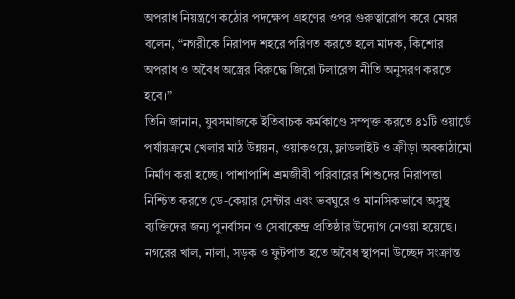অপরাধ নিয়ন্ত্রণে কঠোর পদক্ষেপ গ্রহণের ওপর গুরুত্বারোপ করে মেয়র বলেন, “নগরীকে নিরাপদ শহরে পরিণত করতে হলে মাদক, কিশোর অপরাধ ও অবৈধ অস্ত্রের বিরুদ্ধে জিরো টলারেন্স নীতি অনুসরণ করতে হবে।”
তিনি জানান, যুবসমাজকে ইতিবাচক কর্মকাণ্ডে সম্পৃক্ত করতে ৪১টি ওয়ার্ডে পর্যায়ক্রমে খেলার মাঠ উন্নয়ন, ওয়াকওয়ে, ফ্লাডলাইট ও ক্রীড়া অবকাঠামো নির্মাণ করা হচ্ছে। পাশাপাশি শ্রমজীবী পরিবারের শিশুদের নিরাপত্তা নিশ্চিত করতে ডে-কেয়ার সেন্টার এবং ভবঘুরে ও মানসিকভাবে অসুস্থ ব্যক্তিদের জন্য পুনর্বাসন ও সেবাকেন্দ্র প্রতিষ্ঠার উদ্যোগ নেওয়া হয়েছে।
নগরের খাল, নালা, সড়ক ও ফুটপাত হতে অবৈধ স্থাপনা উচ্ছেদ সংক্রান্ত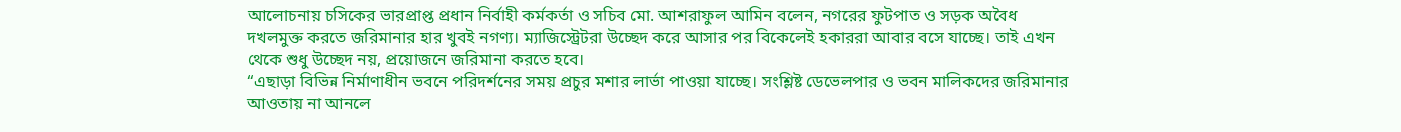আলোচনায় চসিকের ভারপ্রাপ্ত প্রধান নির্বাহী কর্মকর্তা ও সচিব মো. আশরাফুল আমিন বলেন, নগরের ফুটপাত ও সড়ক অবৈধ দখলমুক্ত করতে জরিমানার হার খুবই নগণ্য। ম্যাজিস্ট্রেটরা উচ্ছেদ করে আসার পর বিকেলেই হকাররা আবার বসে যাচ্ছে। তাই এখন থেকে শুধু উচ্ছেদ নয়, প্রয়োজনে জরিমানা করতে হবে।
“এছাড়া বিভিন্ন নির্মাণাধীন ভবনে পরিদর্শনের সময় প্রচুর মশার লার্ভা পাওয়া যাচ্ছে। সংশ্লিষ্ট ডেভেলপার ও ভবন মালিকদের জরিমানার আওতায় না আনলে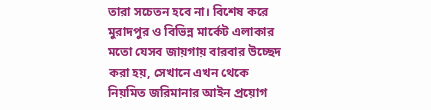তারা সচেতন হবে না। বিশেষ করে মুরাদপুর ও বিভিন্ন মার্কেট এলাকার মতো যেসব জায়গায় বারবার উচ্ছেদ করা হয়, সেখানে এখন থেকে নিয়মিত জরিমানার আইন প্রয়োগ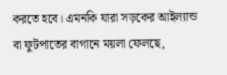করতে হবে। এমনকি যারা সড়কের আইল্যান্ড বা ফুটপাতের বাগানে ময়লা ফেলছে,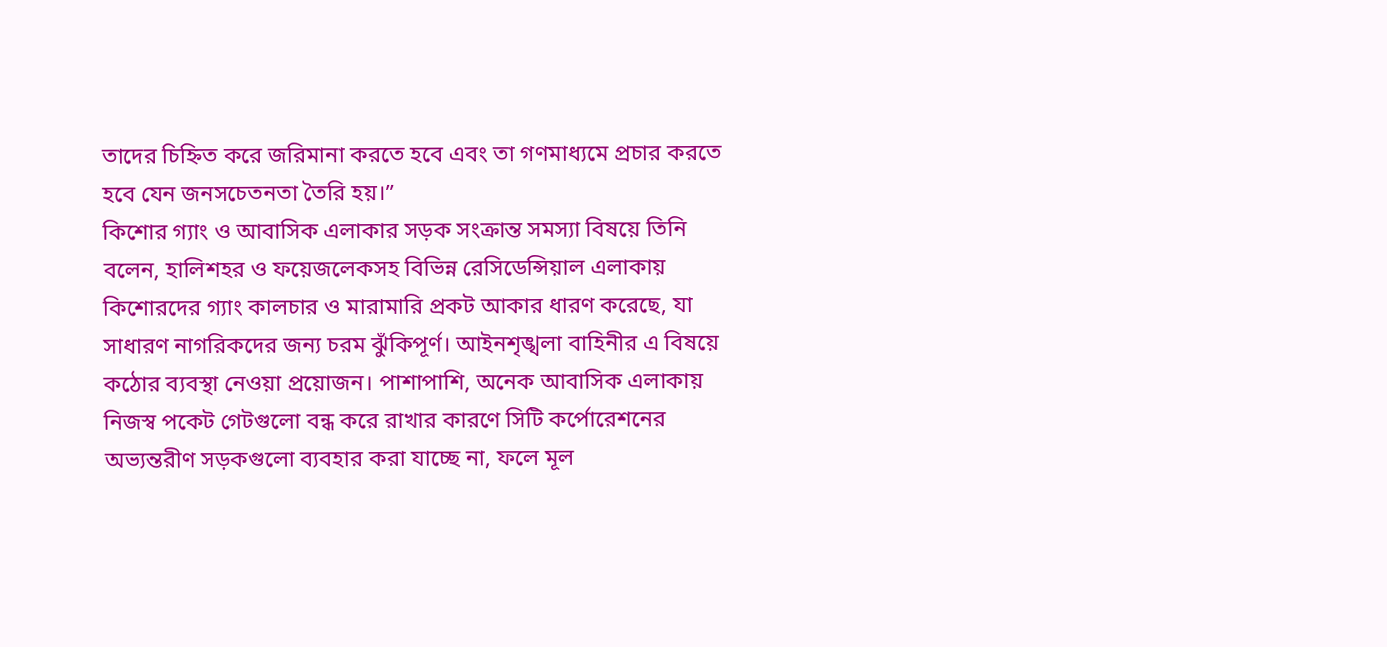তাদের চিহ্নিত করে জরিমানা করতে হবে এবং তা গণমাধ্যমে প্রচার করতে হবে যেন জনসচেতনতা তৈরি হয়।”
কিশোর গ্যাং ও আবাসিক এলাকার সড়ক সংক্রান্ত সমস্যা বিষয়ে তিনি বলেন, হালিশহর ও ফয়েজলেকসহ বিভিন্ন রেসিডেন্সিয়াল এলাকায় কিশোরদের গ্যাং কালচার ও মারামারি প্রকট আকার ধারণ করেছে, যা সাধারণ নাগরিকদের জন্য চরম ঝুঁকিপূর্ণ। আইনশৃঙ্খলা বাহিনীর এ বিষয়ে কঠোর ব্যবস্থা নেওয়া প্রয়োজন। পাশাপাশি, অনেক আবাসিক এলাকায় নিজস্ব পকেট গেটগুলো বন্ধ করে রাখার কারণে সিটি কর্পোরেশনের অভ্যন্তরীণ সড়কগুলো ব্যবহার করা যাচ্ছে না, ফলে মূল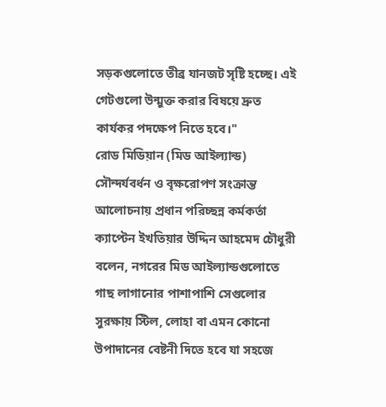সড়কগুলোতে তীব্র যানজট সৃষ্টি হচ্ছে। এই গেটগুলো উন্মুক্ত করার বিষয়ে দ্রুত কার্যকর পদক্ষেপ নিতে হবে।"
রোড মিডিয়ান (মিড আইল্যান্ড) সৌন্দর্যবর্ধন ও বৃক্ষরোপণ সংক্রান্ত আলোচনায় প্রধান পরিচ্ছন্ন কর্মকর্তা ক্যাপ্টেন ইখতিয়ার উদ্দিন আহমেদ চৌধুরী বলেন, নগরের মিড আইল্যান্ডগুলোতে গাছ লাগানোর পাশাপাশি সেগুলোর সুরক্ষায় স্টিল, লোহা বা এমন কোনো উপাদানের বেষ্টনী দিতে হবে যা সহজে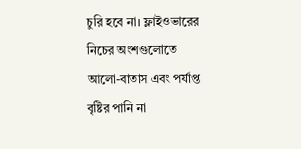চুরি হবে না। ফ্লাইওভারের নিচের অংশগুলোতে আলো-বাতাস এবং পর্যাপ্ত বৃষ্টির পানি না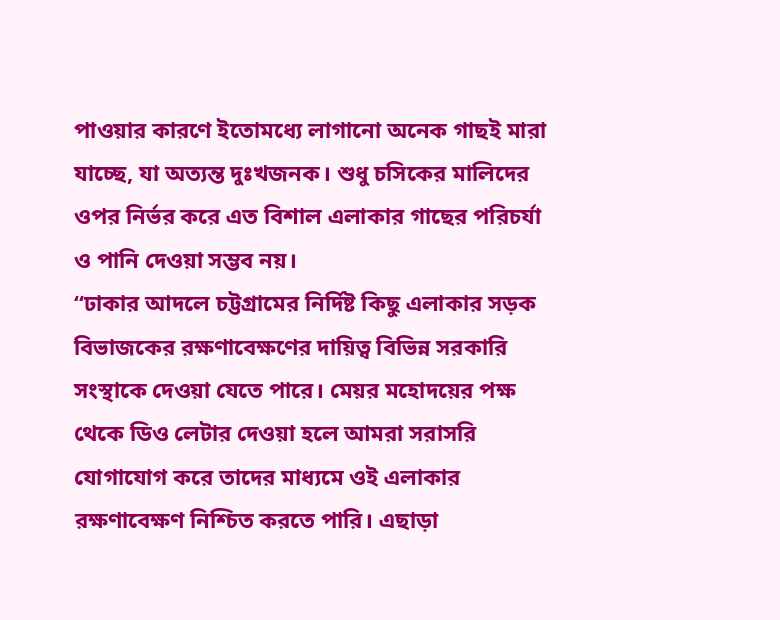পাওয়ার কারণে ইতোমধ্যে লাগানো অনেক গাছই মারা যাচ্ছে, যা অত্যন্ত দুঃখজনক। শুধু চসিকের মালিদের ওপর নির্ভর করে এত বিশাল এলাকার গাছের পরিচর্যা ও পানি দেওয়া সম্ভব নয়।
“ঢাকার আদলে চট্টগ্রামের নির্দিষ্ট কিছু এলাকার সড়ক বিভাজকের রক্ষণাবেক্ষণের দায়িত্ব বিভিন্ন সরকারি সংস্থাকে দেওয়া যেতে পারে। মেয়র মহোদয়ের পক্ষ থেকে ডিও লেটার দেওয়া হলে আমরা সরাসরি যোগাযোগ করে তাদের মাধ্যমে ওই এলাকার রক্ষণাবেক্ষণ নিশ্চিত করতে পারি। এছাড়া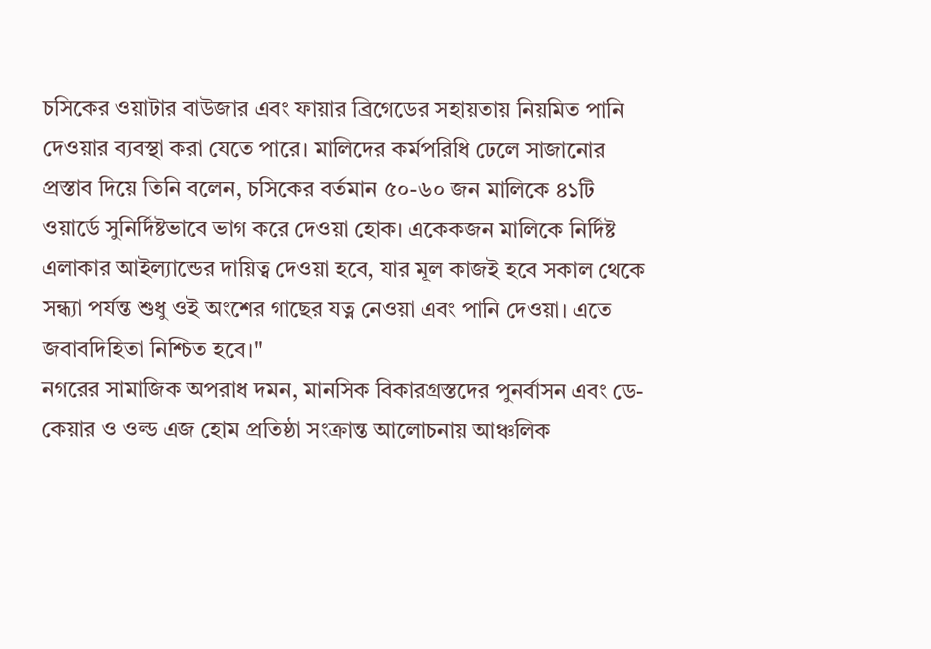চসিকের ওয়াটার বাউজার এবং ফায়ার ব্রিগেডের সহায়তায় নিয়মিত পানি দেওয়ার ব্যবস্থা করা যেতে পারে। মালিদের কর্মপরিধি ঢেলে সাজানোর প্রস্তাব দিয়ে তিনি বলেন, চসিকের বর্তমান ৫০-৬০ জন মালিকে ৪১টি ওয়ার্ডে সুনির্দিষ্টভাবে ভাগ করে দেওয়া হোক। একেকজন মালিকে নির্দিষ্ট এলাকার আইল্যান্ডের দায়িত্ব দেওয়া হবে, যার মূল কাজই হবে সকাল থেকে সন্ধ্যা পর্যন্ত শুধু ওই অংশের গাছের যত্ন নেওয়া এবং পানি দেওয়া। এতে জবাবদিহিতা নিশ্চিত হবে।"
নগরের সামাজিক অপরাধ দমন, মানসিক বিকারগ্রস্তদের পুনর্বাসন এবং ডে-কেয়ার ও ওল্ড এজ হোম প্রতিষ্ঠা সংক্রান্ত আলোচনায় আঞ্চলিক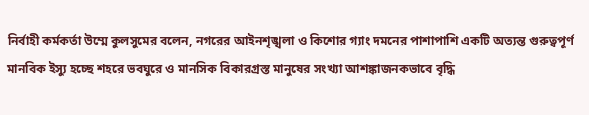নির্বাহী কর্মকর্তা উম্মে কুলসুমের বলেন, নগরের আইনশৃঙ্খলা ও কিশোর গ্যাং দমনের পাশাপাশি একটি অত্যন্ত গুরুত্বপূর্ণ মানবিক ইস্যু হচ্ছে শহরে ভবঘুরে ও মানসিক বিকারগ্রস্ত মানুষের সংখ্যা আশঙ্কাজনকভাবে বৃদ্ধি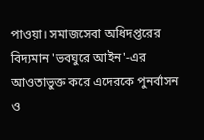পাওয়া। সমাজসেবা অধিদপ্তরের বিদ্যমান 'ভবঘুরে আইন'-এর আওতাভুক্ত করে এদেরকে পুনর্বাসন ও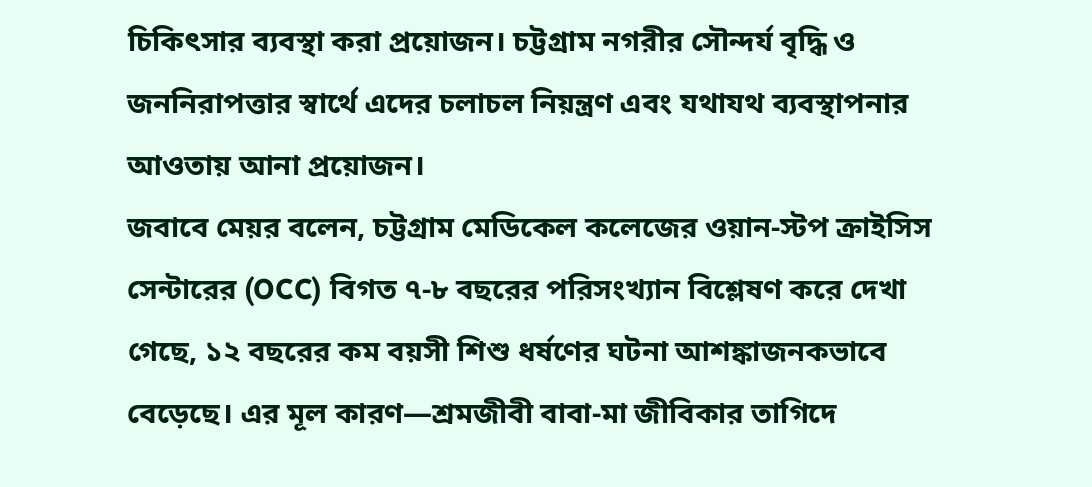চিকিৎসার ব্যবস্থা করা প্রয়োজন। চট্টগ্রাম নগরীর সৌন্দর্য বৃদ্ধি ও জননিরাপত্তার স্বার্থে এদের চলাচল নিয়ন্ত্রণ এবং যথাযথ ব্যবস্থাপনার আওতায় আনা প্রয়োজন।
জবাবে মেয়র বলেন, চট্টগ্রাম মেডিকেল কলেজের ওয়ান-স্টপ ক্রাইসিস সেন্টারের (OCC) বিগত ৭-৮ বছরের পরিসংখ্যান বিশ্লেষণ করে দেখা গেছে, ১২ বছরের কম বয়সী শিশু ধর্ষণের ঘটনা আশঙ্কাজনকভাবে বেড়েছে। এর মূল কারণ—শ্রমজীবী বাবা-মা জীবিকার তাগিদে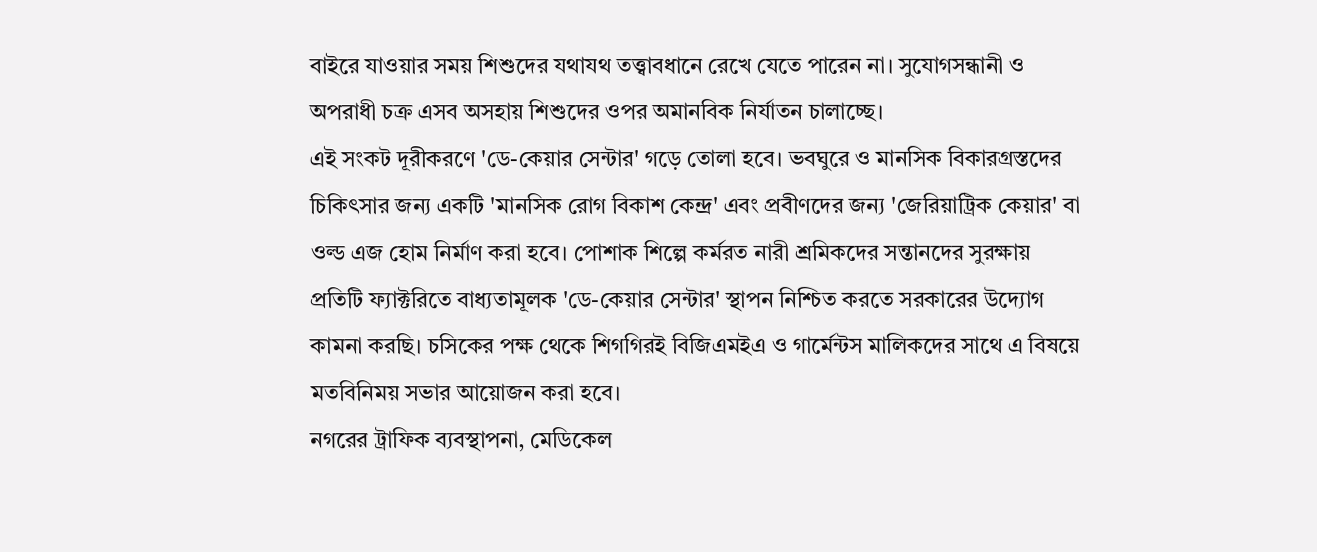বাইরে যাওয়ার সময় শিশুদের যথাযথ তত্ত্বাবধানে রেখে যেতে পারেন না। সুযোগসন্ধানী ও অপরাধী চক্র এসব অসহায় শিশুদের ওপর অমানবিক নির্যাতন চালাচ্ছে।
এই সংকট দূরীকরণে 'ডে-কেয়ার সেন্টার' গড়ে তোলা হবে। ভবঘুরে ও মানসিক বিকারগ্রস্তদের চিকিৎসার জন্য একটি 'মানসিক রোগ বিকাশ কেন্দ্র' এবং প্রবীণদের জন্য 'জেরিয়াট্রিক কেয়ার' বা ওল্ড এজ হোম নির্মাণ করা হবে। পোশাক শিল্পে কর্মরত নারী শ্রমিকদের সন্তানদের সুরক্ষায় প্রতিটি ফ্যাক্টরিতে বাধ্যতামূলক 'ডে-কেয়ার সেন্টার' স্থাপন নিশ্চিত করতে সরকারের উদ্যোগ কামনা করছি। চসিকের পক্ষ থেকে শিগগিরই বিজিএমইএ ও গার্মেন্টস মালিকদের সাথে এ বিষয়ে মতবিনিময় সভার আয়োজন করা হবে।
নগরের ট্রাফিক ব্যবস্থাপনা, মেডিকেল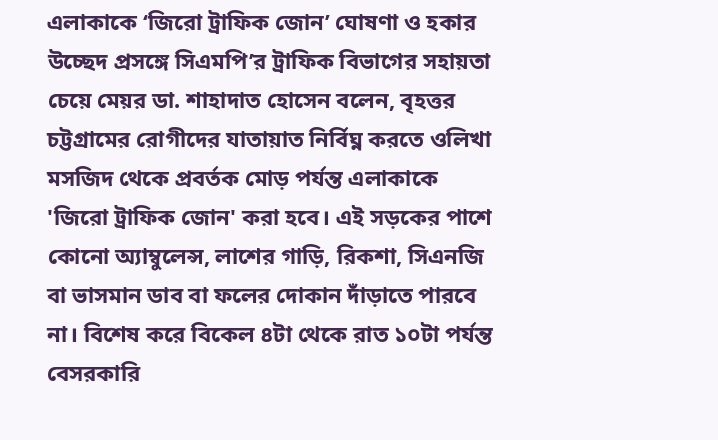এলাকাকে ‘জিরো ট্রাফিক জোন’ ঘোষণা ও হকার উচ্ছেদ প্রসঙ্গে সিএমপি’র ট্রাফিক বিভাগের সহায়তা চেয়ে মেয়র ডা. শাহাদাত হোসেন বলেন, বৃহত্তর চট্টগ্রামের রোগীদের যাতায়াত নির্বিঘ্ন করতে ওলিখা মসজিদ থেকে প্রবর্তক মোড় পর্যন্ত এলাকাকে 'জিরো ট্রাফিক জোন' করা হবে। এই সড়কের পাশে কোনো অ্যাম্বুলেন্স, লাশের গাড়ি, রিকশা, সিএনজি বা ভাসমান ডাব বা ফলের দোকান দাঁড়াতে পারবে না। বিশেষ করে বিকেল ৪টা থেকে রাত ১০টা পর্যন্ত বেসরকারি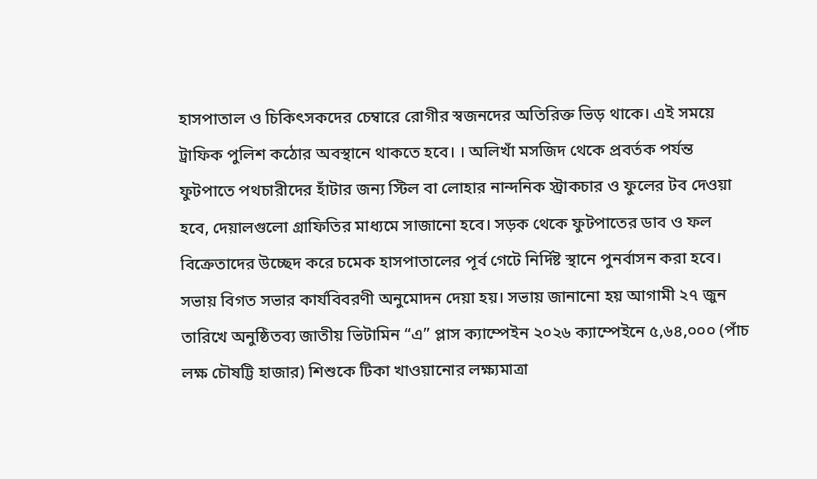হাসপাতাল ও চিকিৎসকদের চেম্বারে রোগীর স্বজনদের অতিরিক্ত ভিড় থাকে। এই সময়ে ট্রাফিক পুলিশ কঠোর অবস্থানে থাকতে হবে। । অলিখাঁ মসজিদ থেকে প্রবর্তক পর্যন্ত ফুটপাতে পথচারীদের হাঁটার জন্য স্টিল বা লোহার নান্দনিক স্ট্রাকচার ও ফুলের টব দেওয়া হবে, দেয়ালগুলো গ্রাফিতির মাধ্যমে সাজানো হবে। সড়ক থেকে ফুটপাতের ডাব ও ফল বিক্রেতাদের উচ্ছেদ করে চমেক হাসপাতালের পূর্ব গেটে নির্দিষ্ট স্থানে পুনর্বাসন করা হবে।
সভায় বিগত সভার কার্যবিবরণী অনুমোদন দেয়া হয়। সভায় জানানো হয় আগামী ২৭ জুন তারিখে অনুষ্ঠিতব্য জাতীয় ভিটামিন “এ” প্লাস ক্যাম্পেইন ২০২৬ ক্যাম্পেইনে ৫,৬৪,০০০ (পাঁচ লক্ষ চৌষট্টি হাজার) শিশুকে টিকা খাওয়ানোর লক্ষ্যমাত্রা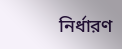নির্ধারণ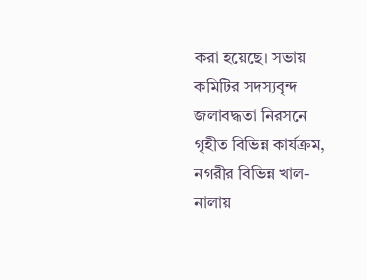করা হয়েছে। সভায় কমিটির সদস্যবৃন্দ জলাবদ্ধতা নিরসনে গৃহীত বিভিন্ন কার্যক্রম, নগরীর বিভিন্ন খাল-নালায়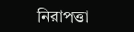নিরাপত্তা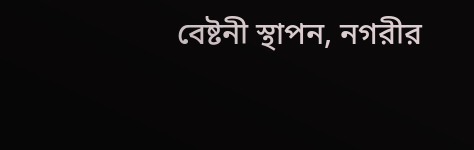বেষ্টনী স্থাপন, নগরীর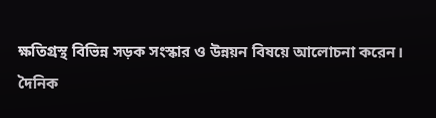ক্ষতিগ্রস্থ বিভিন্ন সড়ক সংস্কার ও উন্নয়ন বিষয়ে আলোচনা করেন।
দৈনিক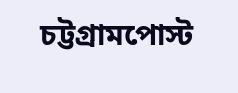চট্টগ্রামপোস্ট